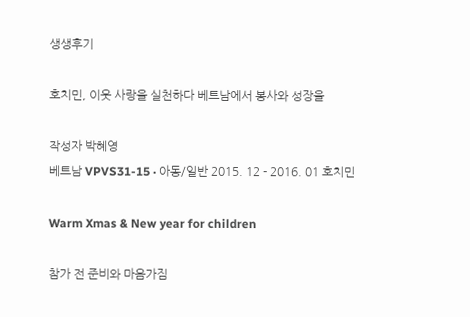생생후기

호치민, 이웃 사랑을 실천하다 베트남에서 봉사와 성장을

작성자 박혜영
베트남 VPVS31-15 · 아동/일반 2015. 12 - 2016. 01 호치민

Warm Xmas & New year for children

참가 전 준비와 마음가짐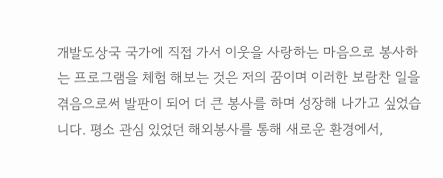개발도상국 국가에 직접 가서 이웃을 사랑하는 마음으로 봉사하는 프로그램을 체험 해보는 것은 저의 꿈이며 이러한 보람찬 일을 겪음으로써 발판이 되어 더 큰 봉사를 하며 성장해 나가고 싶었습니다. 평소 관심 있었던 해외봉사를 통해 새로운 환경에서,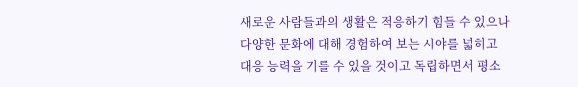새로운 사람들과의 생활은 적응하기 힘들 수 있으나 다양한 문화에 대해 경험하여 보는 시야를 넓히고 대응 능력을 기를 수 있을 것이고 독립하면서 평소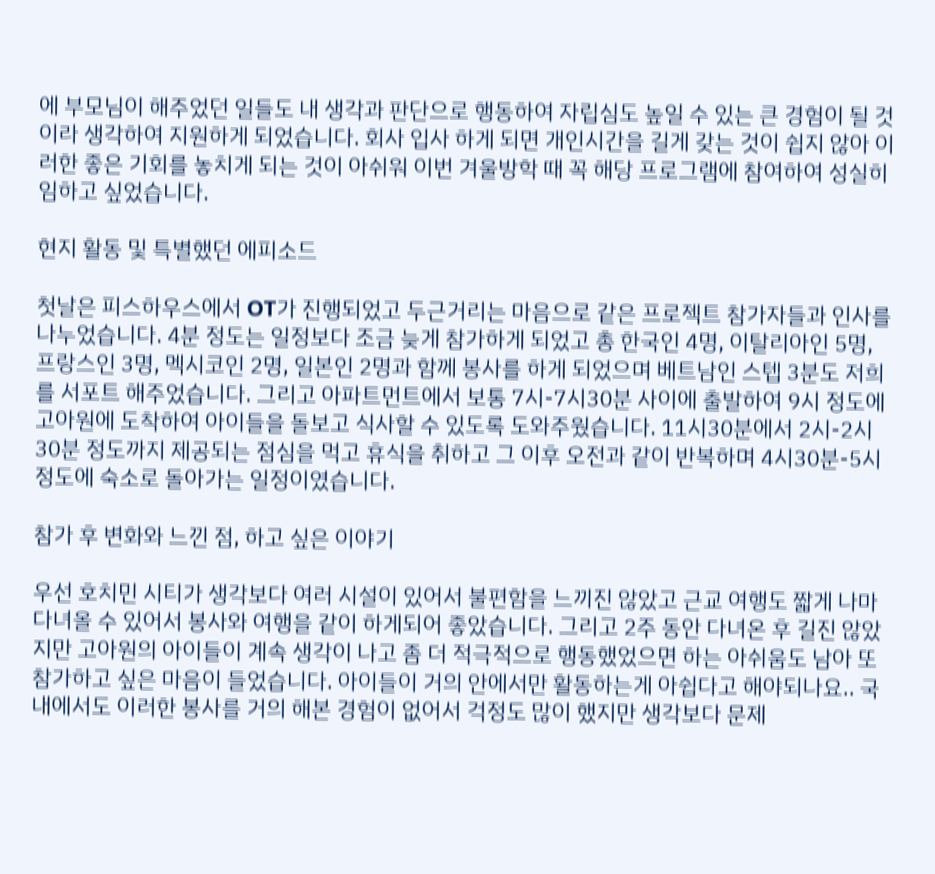에 부모님이 해주었던 일들도 내 생각과 판단으로 행동하여 자립심도 높일 수 있는 큰 경험이 될 것이라 생각하여 지원하게 되었습니다. 회사 입사 하게 되면 개인시간을 길게 갖는 것이 쉽지 않아 이러한 좋은 기회를 놓치게 되는 것이 아쉬워 이번 겨울방학 때 꼭 해당 프로그램에 참여하여 성실히 임하고 싶었습니다.

현지 활동 및 특별했던 에피소드

첫날은 피스하우스에서 OT가 진행되었고 두근거리는 마음으로 같은 프로젝트 참가자들과 인사를 나누었습니다. 4분 정도는 일정보다 조금 늦게 참가하게 되었고 총 한국인 4명, 이탈리아인 5명, 프랑스인 3명, 멕시코인 2명, 일본인 2명과 함께 봉사를 하게 되었으며 베트남인 스텝 3분도 저희를 서포트 해주었습니다. 그리고 아파트먼트에서 보통 7시-7시30분 사이에 출발하여 9시 정도에 고아원에 도착하여 아이들을 돌보고 식사할 수 있도록 도와주웠습니다. 11시30분에서 2시-2시30분 정도까지 제공되는 점심을 먹고 휴식을 취하고 그 이후 오전과 같이 반복하며 4시30분-5시 정도에 숙소로 돌아가는 일정이였습니다.

참가 후 변화와 느낀 점, 하고 싶은 이야기

우선 호치민 시티가 생각보다 여러 시설이 있어서 불편함을 느끼진 않았고 근교 여행도 짧게 나마 다녀올 수 있어서 봉사와 여행을 같이 하게되어 좋았습니다. 그리고 2주 동안 다녀온 후 길진 않았지만 고아원의 아이들이 계속 생각이 나고 좀 더 적극적으로 행동했었으면 하는 아쉬움도 남아 또 참가하고 싶은 마음이 들었습니다. 아이들이 거의 안에서만 활동하는게 아쉽다고 해야되나요.. 국내에서도 이러한 봉사를 거의 해본 경험이 없어서 걱정도 많이 했지만 생각보다 문제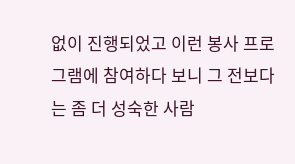없이 진행되었고 이런 봉사 프로그램에 참여하다 보니 그 전보다는 좀 더 성숙한 사람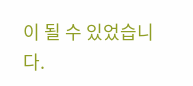이 될 수 있었습니다.